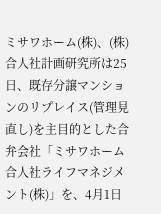ミサワホーム(株)、(株)合人社計画研究所は25日、既存分譲マンションのリプレイス(管理見直し)を主目的とした合弁会社「ミサワホーム合人社ライフマネジメント(株)」を、4月1日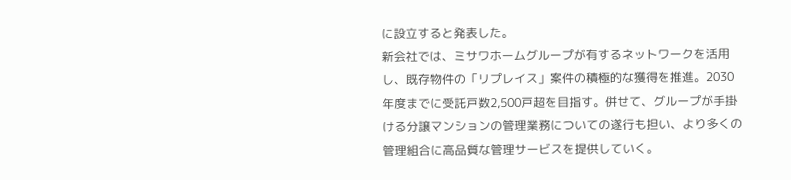に設立すると発表した。
新会社では、ミサワホームグループが有するネットワークを活用し、既存物件の「リプレイス」案件の積極的な獲得を推進。2030年度までに受託戸数2,500戸超を目指す。併せて、グループが手掛ける分譲マンションの管理業務についての遂行も担い、より多くの管理組合に高品質な管理サービスを提供していく。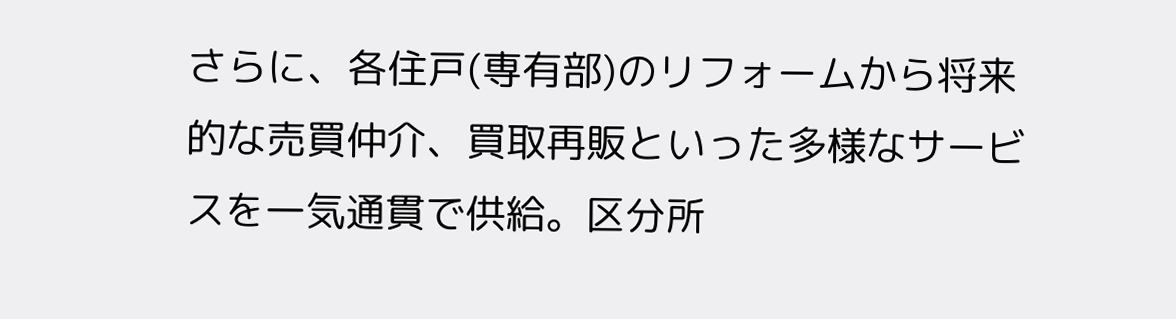さらに、各住戸(専有部)のリフォームから将来的な売買仲介、買取再販といった多様なサービスを一気通貫で供給。区分所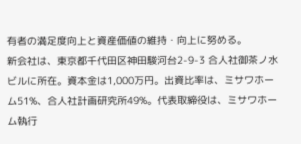有者の満足度向上と資産価値の維持・向上に努める。
新会社は、東京都千代田区神田駿河台2-9-3 合人社御茶ノ水ビルに所在。資本金は1,000万円。出資比率は、ミサワホーム51%、合人社計画研究所49%。代表取締役は、ミサワホーム執行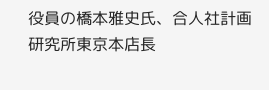役員の橋本雅史氏、合人社計画研究所東京本店長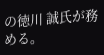の徳川 誠氏が務める。